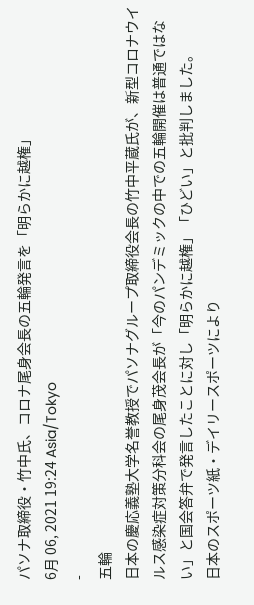パソナ取締役・竹中氏、コロナ尾身会長の五輪発言を「明らかに越権」
6月 06, 2021 19:24 Asia/Tokyo
-
五輪
日本の慶応義塾大学名誉教授でパソナグループ取締役会長の竹中平蔵氏が、新型コロナウイルス感染症対策分科会の尾身茂会長が「今のパンデミックの中での五輪開催は普通ではない」と国会答弁で発言したことに対し「明らかに越権」「ひどい」と批判しました。
日本のスポーツ紙・デイリースポーツにより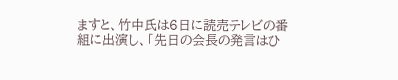ますと、竹中氏は6日に読売テレビの番組に出演し、「先日の会長の発言はひ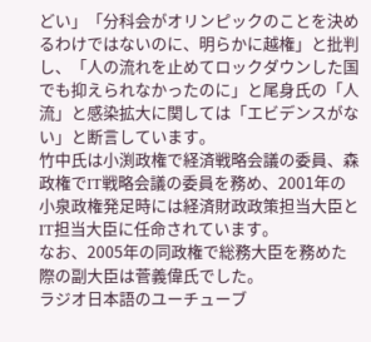どい」「分科会がオリンピックのことを決めるわけではないのに、明らかに越権」と批判し、「人の流れを止めてロックダウンした国でも抑えられなかったのに」と尾身氏の「人流」と感染拡大に関しては「エビデンスがない」と断言しています。
竹中氏は小渕政権で経済戦略会議の委員、森政権でIT戦略会議の委員を務め、2001年の小泉政権発足時には経済財政政策担当大臣とIT担当大臣に任命されています。
なお、2005年の同政権で総務大臣を務めた際の副大臣は菅義偉氏でした。
ラジオ日本語のユーチューブ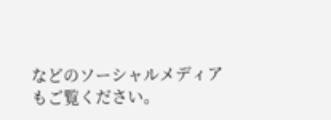などのソーシャルメディアもご覧ください。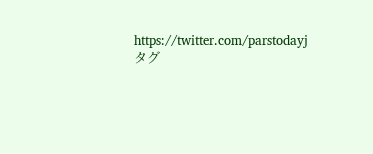https://twitter.com/parstodayj
タグ